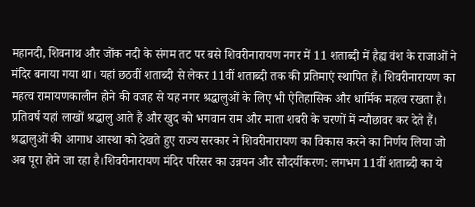महानदी, शिवनाथ और जोंक नदी के संगम तट पर बसे शिवरीनारायण नगर में 11 शताब्दी में हैह्य वंश के राजाओं ने मंदिर बनाया गया था। यहां छठवीं शताब्दी से लेकर 11वीं शताब्दी तक की प्रतिमाएं स्थापित हैं। शिवरीनारायण का महत्व रामायणकालीन होने की वजह से यह नगर श्रद्धालुओं के लिए भी ऐतिहासिक और धार्मिक महत्व रखता है। प्रतिवर्ष यहां लाखों श्रद्धालु आते हैं और खुद को भगवान राम और माता शबरी के चरणों में न्यौछावर कर देते हैं। श्रद्धालुओं की आगाध आस्था को देखते हुए राज्य सरकार ने शिवरीनारायण का विकास करने का निर्णय लिया जो अब पूरा होने जा रहा है।शिवरीनारायण मंदिर परिसर का उन्नयन और सौदर्यीकरण: लगभग 11वीं शताब्दी का ये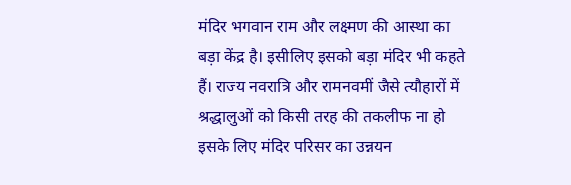मंदिर भगवान राम और लक्ष्मण की आस्था का बड़ा केंद्र है। इसीलिए इसको बड़ा मंदिर भी कहते हैं। राज्य नवरात्रि और रामनवमीं जैसे त्यौहारों में श्रद्धालुओं को किसी तरह की तकलीफ ना हो इसके लिए मंदिर परिसर का उन्नयन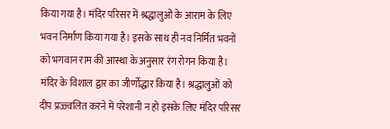किया गया है। मंदिर परिसर में श्रद्धालुओं के आराम के लिए भवन निर्माण किया गया है। इसके साथ ही नव निर्मित भवनों को भगवान राम की आस्था के अनुसार रंग रोगन किया है। मंदिर के विशाल द्वार का जीर्णोद्धार किया है। श्रद्धालुओं को दीप प्रज्ज्वलित करने में परेशानी न हो इसके लिए मंदिर परिसर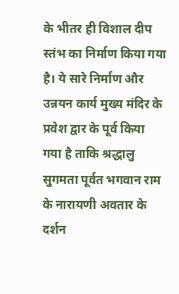के भीतर ही विशाल दीप स्तंभ का निर्माण किया गया है। ये सारे निर्माण और उन्नयन कार्य मुख्य मंदिर के प्रवेश द्वार के पूर्व किया गया है ताकि श्रद्धालु सुगमता पूर्वत भगवान राम के नारायणी अवतार के दर्शन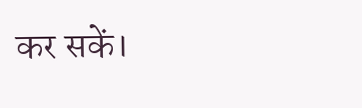कर सकें।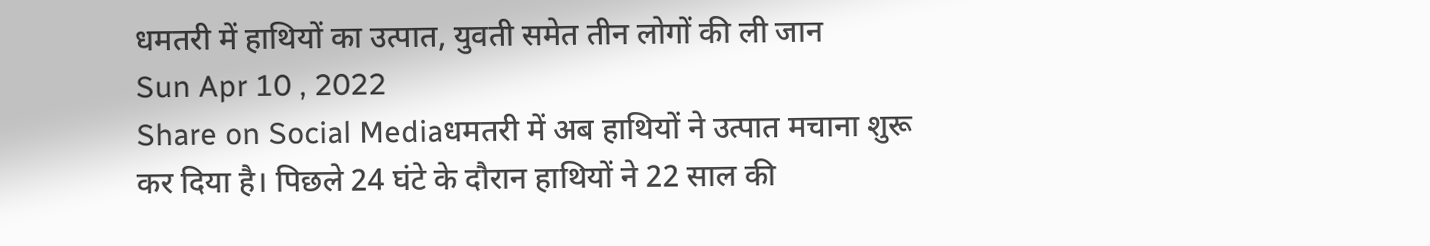धमतरी में हाथियों का उत्पात, युवती समेत तीन लोगों की ली जान
Sun Apr 10 , 2022
Share on Social Mediaधमतरी में अब हाथियों ने उत्पात मचाना शुरू कर दिया है। पिछले 24 घंटे के दौरान हाथियों ने 22 साल की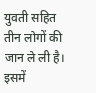युवती सहित तीन लोगों की जान ले ली है। इसमें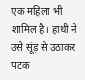एक महिला भी शामिल है। हाथी ने उसे सूंड़ से उठाकर पटक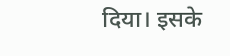दिया। इसके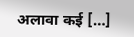अलावा कई […]